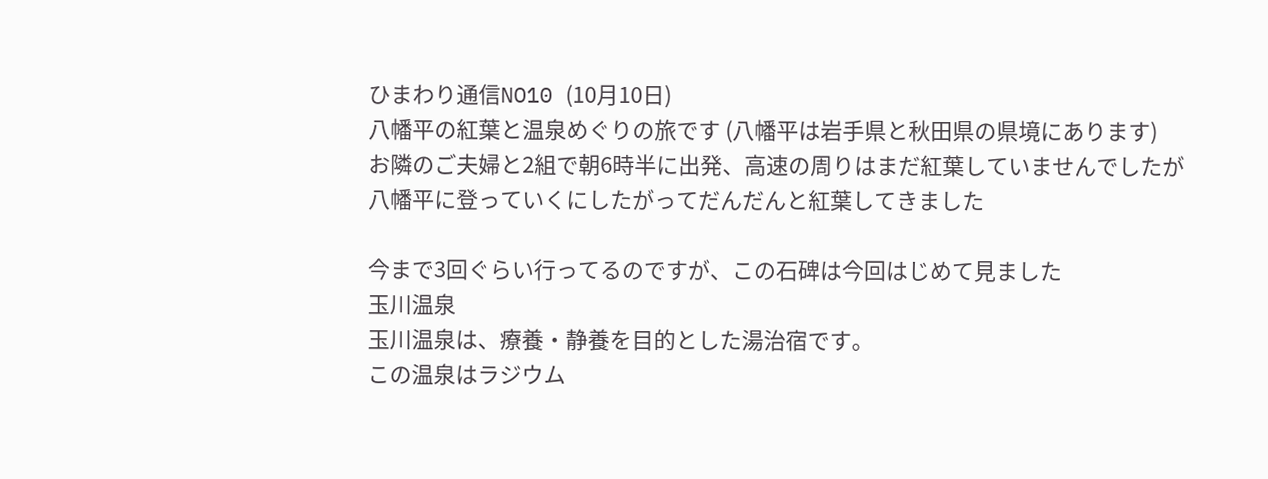ひまわり通信NO10 (10月10日)
八幡平の紅葉と温泉めぐりの旅です (八幡平は岩手県と秋田県の県境にあります)
お隣のご夫婦と2組で朝6時半に出発、高速の周りはまだ紅葉していませんでしたが
八幡平に登っていくにしたがってだんだんと紅葉してきました

今まで3回ぐらい行ってるのですが、この石碑は今回はじめて見ました
玉川温泉
玉川温泉は、療養・静養を目的とした湯治宿です。
この温泉はラジウム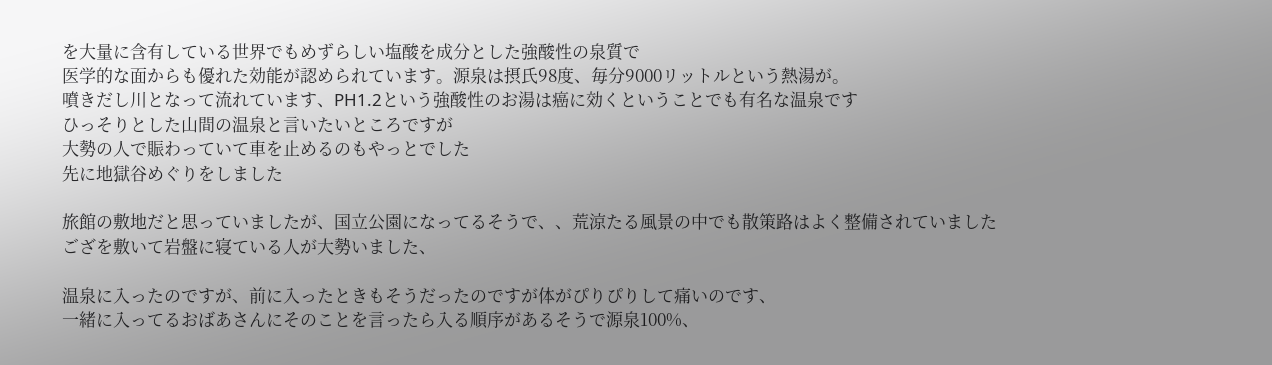を大量に含有している世界でもめずらしい塩酸を成分とした強酸性の泉質で
医学的な面からも優れた効能が認められています。源泉は摂氏98度、毎分9000リットルという熱湯が。
噴きだし川となって流れています、PH1.2という強酸性のお湯は癌に効くということでも有名な温泉です
ひっそりとした山間の温泉と言いたいところですが
大勢の人で賑わっていて車を止めるのもやっとでした
先に地獄谷めぐりをしました

旅館の敷地だと思っていましたが、国立公園になってるそうで、、荒涼たる風景の中でも散策路はよく整備されていました
ござを敷いて岩盤に寝ている人が大勢いました、

温泉に入ったのですが、前に入ったときもそうだったのですが体がぴりぴりして痛いのです、
一緒に入ってるおばあさんにそのことを言ったら入る順序があるそうで源泉100%、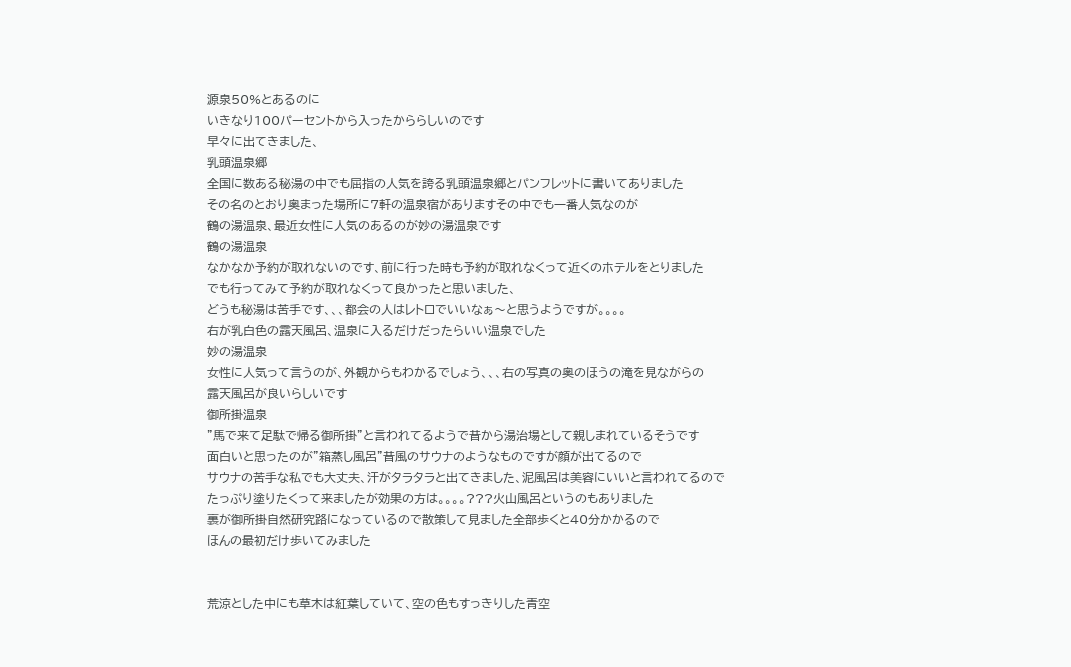源泉50%とあるのに
いきなり100パーセントから入ったかららしいのです
早々に出てきました、
乳頭温泉郷
全国に数ある秘湯の中でも屈指の人気を誇る乳頭温泉郷とパンフレットに書いてありました
その名のとおり奥まった場所に7軒の温泉宿がありますその中でも一番人気なのが
鶴の湯温泉、最近女性に人気のあるのが妙の湯温泉です
鶴の湯温泉
なかなか予約が取れないのです、前に行った時も予約が取れなくって近くのホテルをとりました
でも行ってみて予約が取れなくって良かったと思いました、
どうも秘湯は苦手です、、、都会の人はレトロでいいなぁ〜と思うようですが。。。。
右が乳白色の露天風呂、温泉に入るだけだったらいい温泉でした
妙の湯温泉
女性に人気って言うのが、外観からもわかるでしょう、、、右の写真の奥のほうの滝を見ながらの
露天風呂が良いらしいです
御所掛温泉
"馬で来て足駄で帰る御所掛"と言われてるようで昔から湯治場として親しまれているそうです
面白いと思ったのが"箱蒸し風呂"昔風のサウナのようなものですが顔が出てるので
サウナの苦手な私でも大丈夫、汗がタラタラと出てきました、泥風呂は美容にいいと言われてるので
たっぷり塗りたくって来ましたが効果の方は。。。。???火山風呂というのもありました
裏が御所掛自然研究路になっているので散策して見ました全部歩くと40分かかるので
ほんの最初だけ歩いてみました


荒涼とした中にも草木は紅葉していて、空の色もすっきりした青空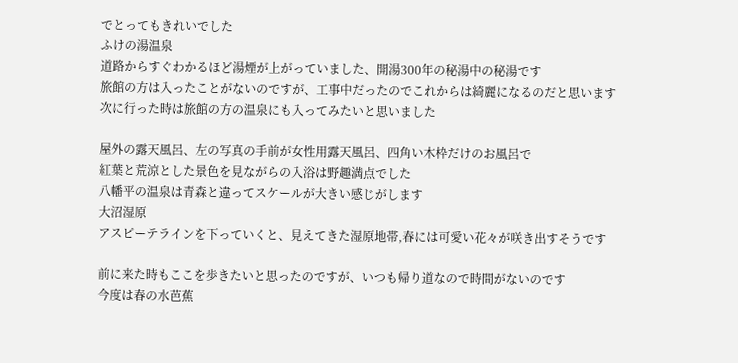でとってもきれいでした
ふけの湯温泉
道路からすぐわかるほど湯煙が上がっていました、開湯300年の秘湯中の秘湯です
旅館の方は入ったことがないのですが、工事中だったのでこれからは綺麗になるのだと思います
次に行った時は旅館の方の温泉にも入ってみたいと思いました

屋外の露天風呂、左の写真の手前が女性用露天風呂、四角い木枠だけのお風呂で
紅葉と荒涼とした景色を見ながらの入浴は野趣満点でした
八幡平の温泉は青森と違ってスケールが大きい感じがします
大沼湿原
アスピーテラインを下っていくと、見えてきた湿原地帯,春には可愛い花々が咲き出すそうです

前に来た時もここを歩きたいと思ったのですが、いつも帰り道なので時間がないのです
今度は春の水芭蕉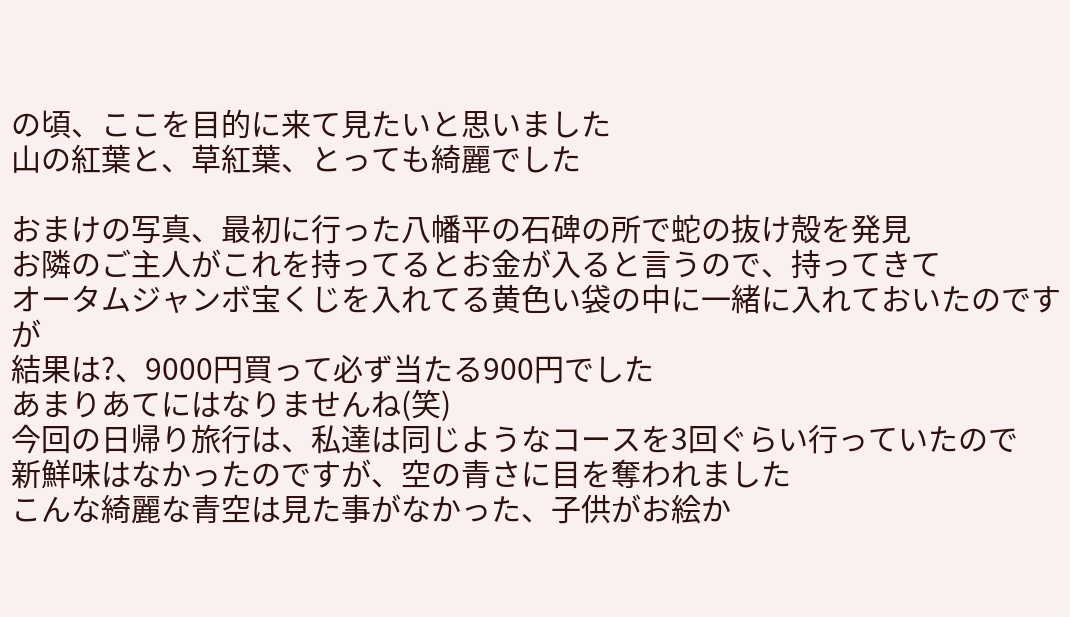の頃、ここを目的に来て見たいと思いました
山の紅葉と、草紅葉、とっても綺麗でした

おまけの写真、最初に行った八幡平の石碑の所で蛇の抜け殻を発見
お隣のご主人がこれを持ってるとお金が入ると言うので、持ってきて
オータムジャンボ宝くじを入れてる黄色い袋の中に一緒に入れておいたのですが
結果は?、9000円買って必ず当たる900円でした
あまりあてにはなりませんね(笑)
今回の日帰り旅行は、私達は同じようなコースを3回ぐらい行っていたので
新鮮味はなかったのですが、空の青さに目を奪われました
こんな綺麗な青空は見た事がなかった、子供がお絵か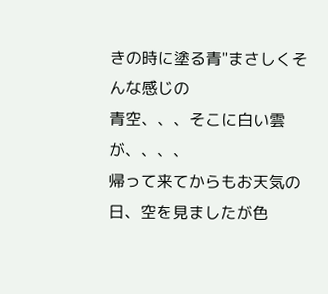きの時に塗る青"まさしくそんな感じの
青空、、、そこに白い雲が、、、、
帰って来てからもお天気の日、空を見ましたが色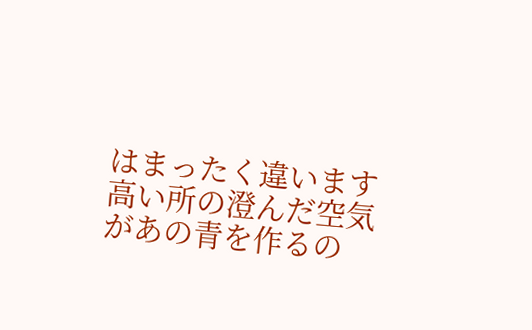はまったく違います
高い所の澄んだ空気があの青を作るの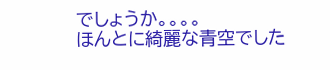でしょうか。。。。
ほんとに綺麗な青空でした